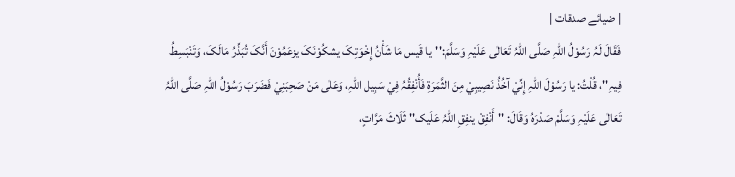| ضیائے صدقات |
فَقَالَ لَہُ رَسُوْلُ اللہِ صَلَّی اللہُ تَعَالٰی عَلَیْہِ وَسَلَّمَ:''یا قَیس مَا شَأْنُ إِخْوَتِکَ یشکُوْنَکَ یزعَمُوْنَ أَنَّکَ تُبَذِّرُ مَالَکَ، وَتَنْبَسِطُ فِیہِ''، قُلْتُ: یا رَسُوْلَ اللہِ إِنِّيْ آخُذُ نَصِیبِيْ مِنَ الثَّمَرَۃِ فَأُنْفِقُہُ فِيْ سَبِیل اللہِ، وَعَلٰی مَنْ صَحِبَنِيْ فَضَرَبَ رَسُوْلُ اللہِ صَلَّی اللہُ تَعَالٰی عَلَیْہِ وَسَلَّمْ صَدْرَہُ وَقَالَ: ''أَنْفِقْ ینفِقِ اللہُ عَلَیک'' ثَلَاثَ مَرَّاتٍ،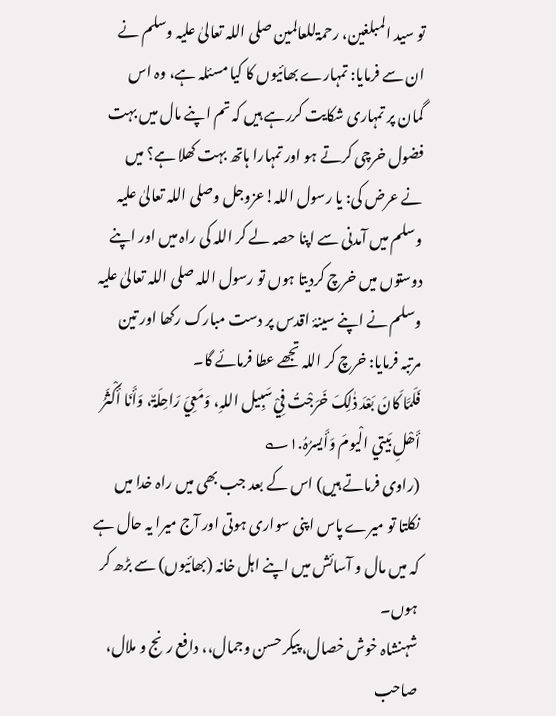تو سید المبلغین، رحمۃللعالمین صلی اللہ تعالیٰ علیہ وسلم نے ان سے فرمایا: تمہارے بھائیوں کا کیا مسئلہ ہے، وہ اس گمان پر تمہاری شکایت کررہے ہیں کہ تم اپنے مال میں بہت فضول خرچی کرتے ہو اور تمہارا ہاتھ بہت کھلا ہے؟ میں نے عرض کی: یا رسول اللہ!عزوجل وصلی اللہ تعالیٰ علیہ وسلم میں آمدنی سے اپنا حصہ لے کر اللہ کی راہ میں اور اپنے دوستوں میں خرچ کردیتا ہوں تو رسول اللہ صلی اللہ تعالیٰ علیہ وسلم نے اپنے سینۂ اقدس پر دست مبارک رکھا اور تین مرتبہ فرمایا: خرچ کر اللہ تجھے عطا فرمائے گا۔
فَلَمَّا کَانَ بَعْدَ ذٰلِکَ خَرَجْتُ فِيْ سَبِیل اللہِ، وَمَعِيَ رَاحِلَۃٌ، وَأَنَا أَکْثَرُ أَھْلِ بَیتي الْیومَ وَأَیسرُہُ.۱؎
(راوی فرماتے ہیں) اس کے بعد جب بھی میں راہ خدا میں نکلتا تو میرے پاس اپنی سواری ہوتی اور آج میرا یہ حال ہے کہ میں مال و آسائش میں اپنے اہل خانہ (بھائیوں) سے بڑھ کر ہوں۔
شہنشاہ خوش خصال، پیکر حسن وجمال،، دافع رنج و ملال، صاحب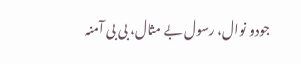جودو نوال، رسول بے مثال، بی بی آمنہ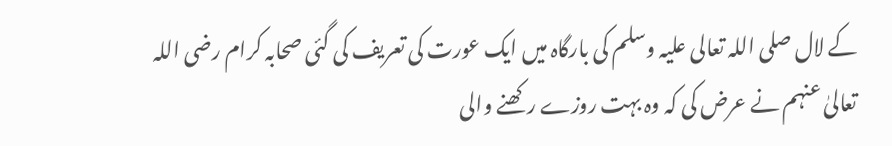کے لال صلی اللہ تعالی علیہ وسلم کی بارگاہ میں ایک عورت کی تعریف کی گئی صحابہ کرام رضی اللہ تعالیٰ عنہم نے عرض کی کہ وہ بہت روزے رکھنے والی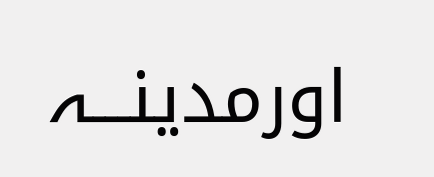اورمدینـــہ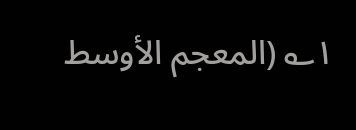۱؎ (المعجم الأوسط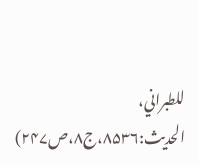للطبراني، الحدیث:۸۵۳۶،ج۸،ص۲۴۷)